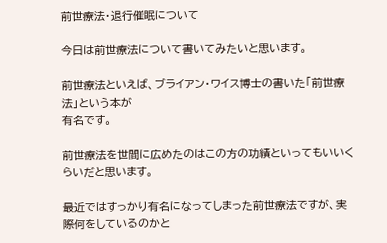前世療法・退行催眠について

今日は前世療法について書いてみたいと思います。

前世療法といえば、ブライアン・ワイス博士の書いた「前世療法」という本が
有名です。

前世療法を世間に広めたのはこの方の功績といってもいいくらいだと思います。

最近ではすっかり有名になってしまった前世療法ですが、実際何をしているのかと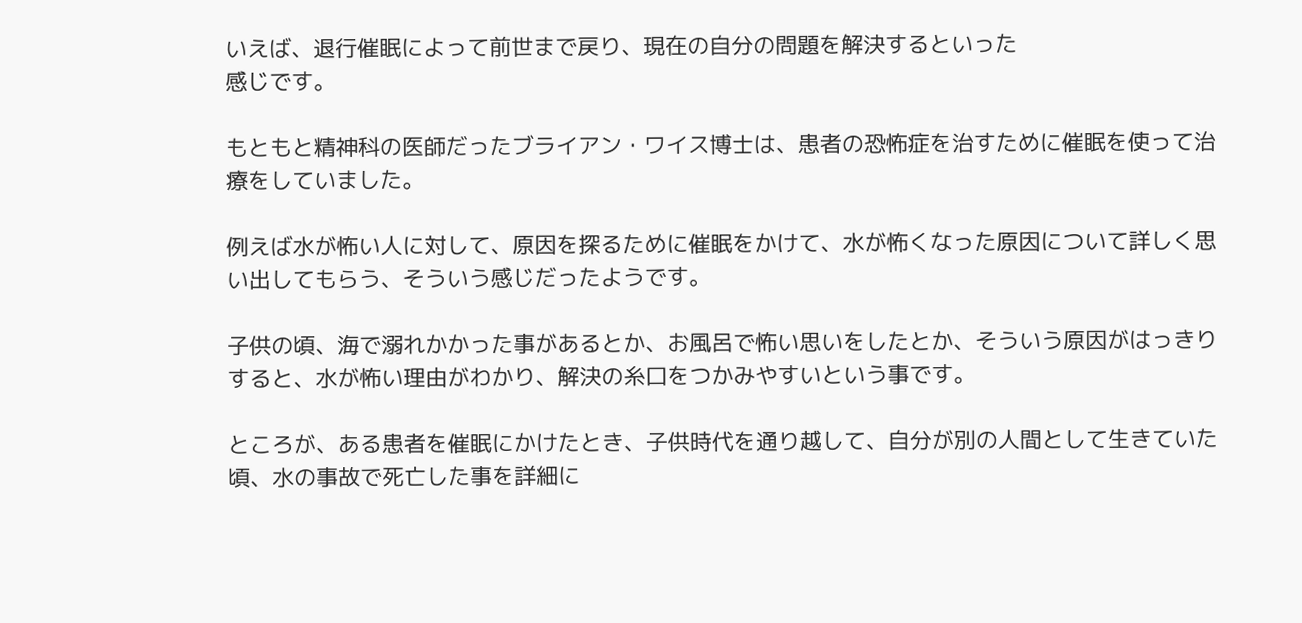いえば、退行催眠によって前世まで戻り、現在の自分の問題を解決するといった
感じです。

もともと精神科の医師だったブライアン・ワイス博士は、患者の恐怖症を治すために催眠を使って治療をしていました。

例えば水が怖い人に対して、原因を探るために催眠をかけて、水が怖くなった原因について詳しく思い出してもらう、そういう感じだったようです。

子供の頃、海で溺れかかった事があるとか、お風呂で怖い思いをしたとか、そういう原因がはっきりすると、水が怖い理由がわかり、解決の糸口をつかみやすいという事です。

ところが、ある患者を催眠にかけたとき、子供時代を通り越して、自分が別の人間として生きていた頃、水の事故で死亡した事を詳細に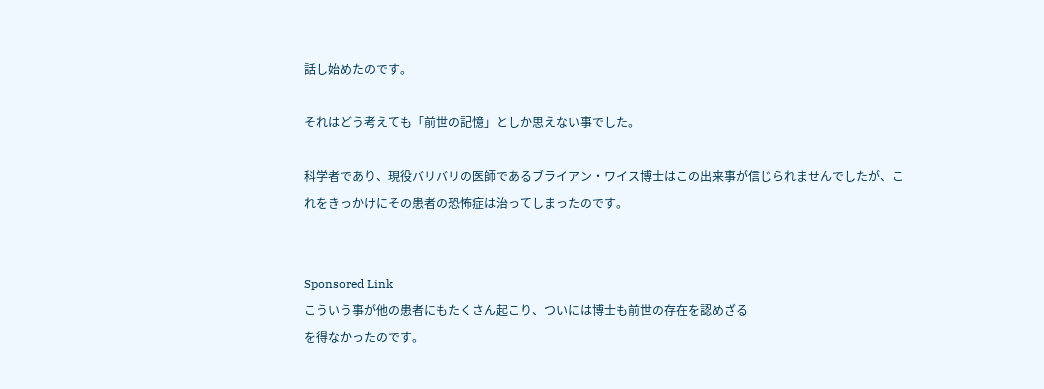話し始めたのです。

それはどう考えても「前世の記憶」としか思えない事でした。

科学者であり、現役バリバリの医師であるブライアン・ワイス博士はこの出来事が信じられませんでしたが、これをきっかけにその患者の恐怖症は治ってしまったのです。


Sponsored Link
こういう事が他の患者にもたくさん起こり、ついには博士も前世の存在を認めざる
を得なかったのです。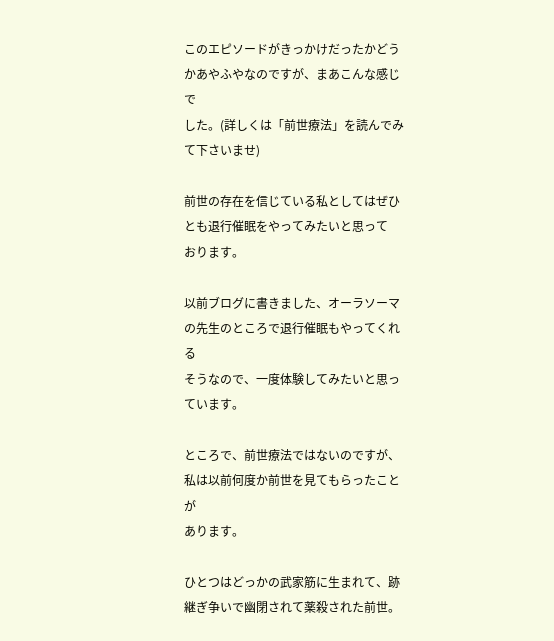このエピソードがきっかけだったかどうかあやふやなのですが、まあこんな感じで
した。(詳しくは「前世療法」を読んでみて下さいませ)

前世の存在を信じている私としてはぜひとも退行催眠をやってみたいと思って
おります。

以前ブログに書きました、オーラソーマの先生のところで退行催眠もやってくれる
そうなので、一度体験してみたいと思っています。

ところで、前世療法ではないのですが、私は以前何度か前世を見てもらったことが
あります。

ひとつはどっかの武家筋に生まれて、跡継ぎ争いで幽閉されて薬殺された前世。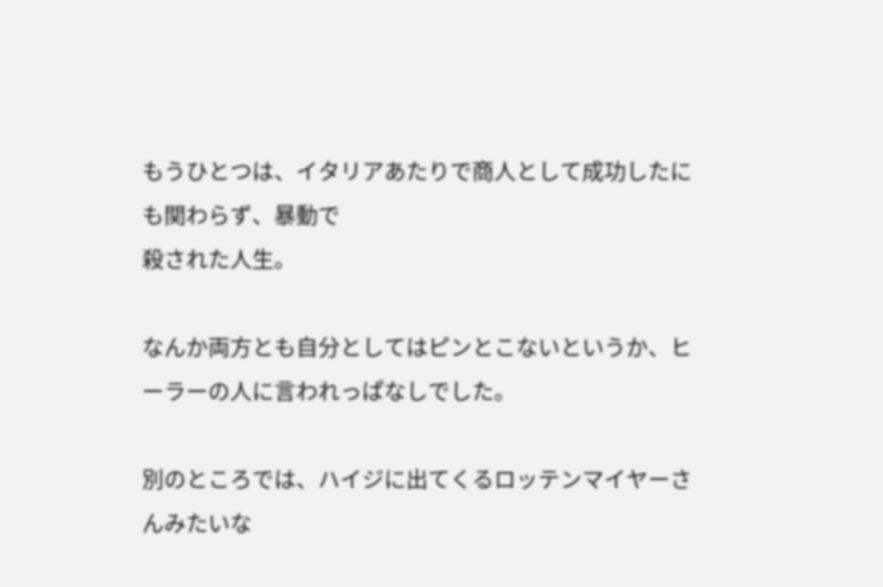もうひとつは、イタリアあたりで商人として成功したにも関わらず、暴動で
殺された人生。

なんか両方とも自分としてはピンとこないというか、ヒーラーの人に言われっぱなしでした。

別のところでは、ハイジに出てくるロッテンマイヤーさんみたいな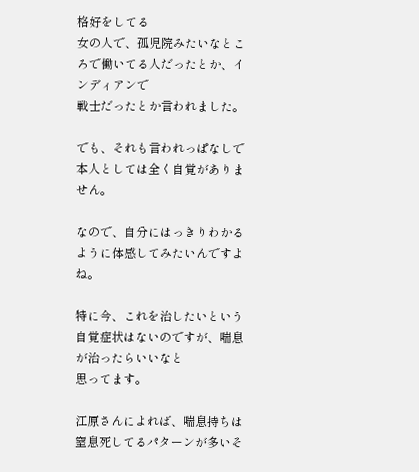格好をしてる
女の人で、孤児院みたいなところで働いてる人だったとか、インディアンで
戦士だったとか言われました。

でも、それも言われっぱなしで本人としては全く自覚がありません。

なので、自分にはっきりわかるように体感してみたいんですよね。

特に今、これを治したいという自覚症状はないのですが、喘息が治ったらいいなと
思ってます。

江原さんによれば、喘息持ちは窒息死してるパターンが多いそ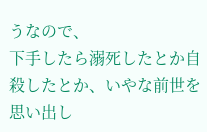うなので、
下手したら溺死したとか自殺したとか、いやな前世を思い出し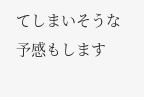てしまいそうな
予感もします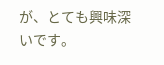が、とても興味深いです。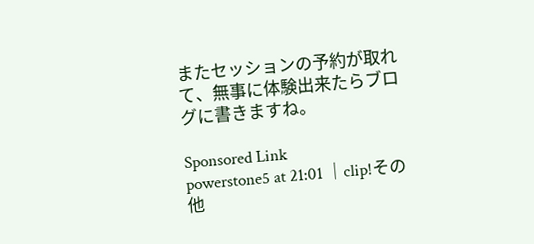またセッションの予約が取れて、無事に体験出来たらブログに書きますね。

Sponsored Link
powerstone5 at 21:01 │clip!その他